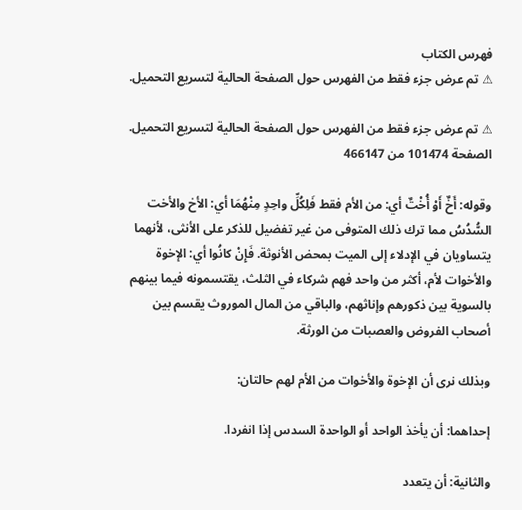فهرس الكتاب
⚠ تم عرض جزء فقط من الفهرس حول الصفحة الحالية لتسريع التحميل.

⚠ تم عرض جزء فقط من الفهرس حول الصفحة الحالية لتسريع التحميل.
الصفحة 101474 من 466147

وقوله: أَخٌ أَوْ أُخْتٌ أي: من الأم فقط فَلِكُلِّ واحِدٍ مِنْهُمَا أي: الأخ والأخت السُّدُسُ مما ترك ذلك المتوفى من غير تفضيل للذكر على الأنثى، لأنهما يتساويان في الإدلاء إلى الميت بمحض الأنوثة. فَإِنْ كانُوا أي: الإخوة والأخوات لأم، أكثر من واحد فهم شركاء في الثلث، يقتسمونه فيما بينهم بالسوية بين ذكورهم وإناثهم، والباقي من المال الموروث يقسم بين أصحاب الفروض والعصبات من الورثة.

وبذلك نرى أن الإخوة والأخوات من الأم لهم حالتان:

إحداهما: أن يأخذ الواحد أو الواحدة السدس إذا انفردا.

والثانية: أن يتعدد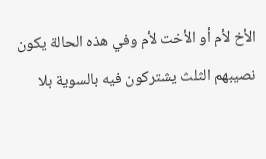الأخ لأم أو الأخت لأم وفي هذه الحالة يكون نصيبهم الثلث يشتركون فيه بالسوية بلا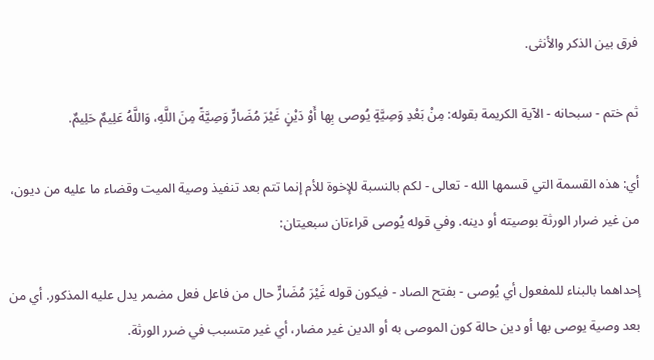فرق بين الذكر والأنثى.

ثم ختم - سبحانه - الآية الكريمة بقوله: مِنْ بَعْدِ وَصِيَّةٍ يُوصى بِها أَوْ دَيْنٍ غَيْرَ مُضَارٍّ وَصِيَّةً مِنَ اللَّهِ، وَاللَّهُ عَلِيمٌ حَلِيمٌ.

أي: هذه القسمة التي قسمها الله - تعالى - لكم بالنسبة للإخوة للأم إنما تتم بعد تنفيذ وصية الميت وقضاء ما عليه من ديون، من غير ضرار الورثة بوصيته أو دينه. وفي قوله يُوصى قراءتان سبعيتان:

إحداهما بالبناء للمفعول أي يُوصى - بفتح الصاد - فيكون قوله غَيْرَ مُضَارٍّ حال من فاعل فعل مضمر يدل عليه المذكور. أي من بعد وصية يوصى بها أو دين حالة كون الموصى به أو الدين غير مضار، أي غير متسبب في ضرر الورثة.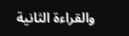والقراءة الثانية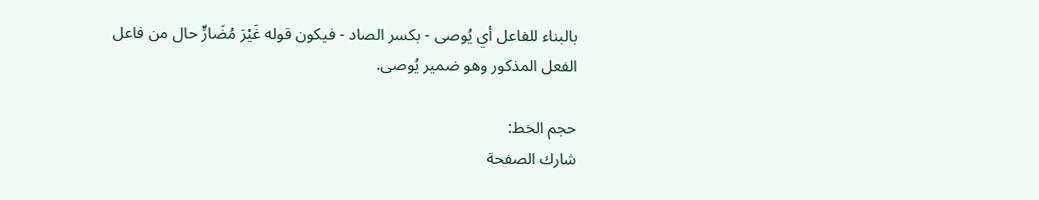بالبناء للفاعل أي يُوصى - بكسر الصاد - فيكون قوله غَيْرَ مُضَارٍّ حال من فاعل الفعل المذكور وهو ضمير يُوصى.

حجم الخط:
شارك الصفحة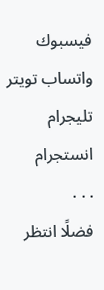فيسبوك واتساب تويتر تليجرام انستجرام
. . .
فضلًا انتظر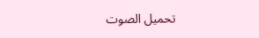تحميل الصوت